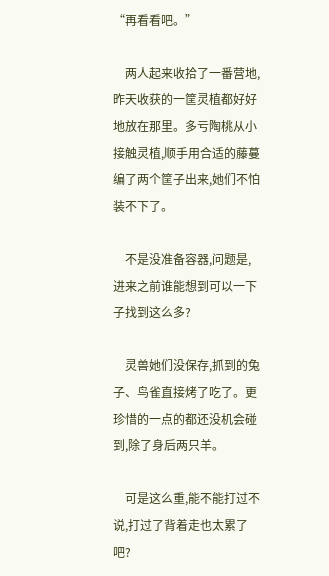“再看看吧。”

    两人起来收拾了一番营地,昨天收获的一筐灵植都好好地放在那里。多亏陶桃从小接触灵植,顺手用合适的藤蔓编了两个筐子出来,她们不怕装不下了。

    不是没准备容器,问题是,进来之前谁能想到可以一下子找到这么多?

    灵兽她们没保存,抓到的兔子、鸟雀直接烤了吃了。更珍惜的一点的都还没机会碰到,除了身后两只羊。

    可是这么重,能不能打过不说,打过了背着走也太累了吧?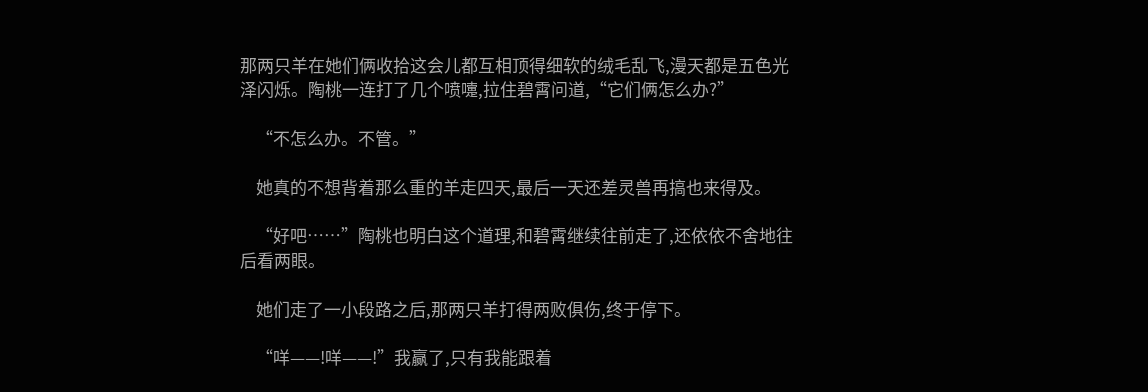那两只羊在她们俩收拾这会儿都互相顶得细软的绒毛乱飞,漫天都是五色光泽闪烁。陶桃一连打了几个喷嚏,拉住碧霄问道,“它们俩怎么办?”

    “不怎么办。不管。”

    她真的不想背着那么重的羊走四天,最后一天还差灵兽再搞也来得及。

    “好吧……”陶桃也明白这个道理,和碧霄继续往前走了,还依依不舍地往后看两眼。

    她们走了一小段路之后,那两只羊打得两败俱伤,终于停下。

    “咩——!咩——!”我赢了,只有我能跟着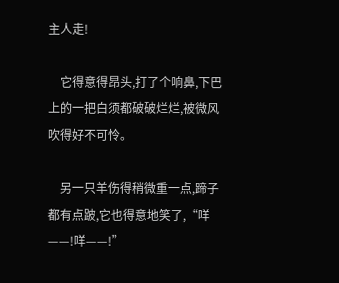主人走!

    它得意得昂头,打了个响鼻,下巴上的一把白须都破破烂烂,被微风吹得好不可怜。

    另一只羊伤得稍微重一点,蹄子都有点跛,它也得意地笑了,“咩——!咩——!”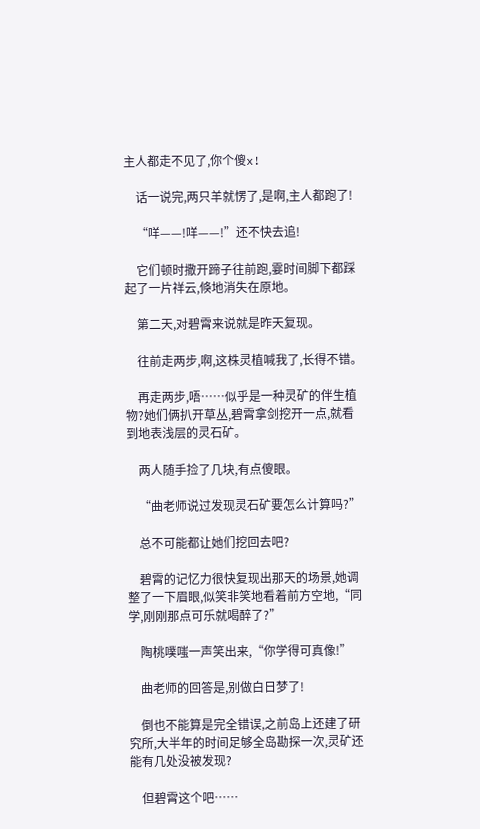主人都走不见了,你个傻x!

    话一说完,两只羊就愣了,是啊,主人都跑了!

    “咩——!咩——!”还不快去追!

    它们顿时撒开蹄子往前跑,霎时间脚下都踩起了一片祥云,倏地消失在原地。

    第二天,对碧霄来说就是昨天复现。

    往前走两步,啊,这株灵植喊我了,长得不错。

    再走两步,唔……似乎是一种灵矿的伴生植物?她们俩扒开草丛,碧霄拿剑挖开一点,就看到地表浅层的灵石矿。

    两人随手捡了几块,有点傻眼。

    “曲老师说过发现灵石矿要怎么计算吗?”

    总不可能都让她们挖回去吧?

    碧霄的记忆力很快复现出那天的场景,她调整了一下眉眼,似笑非笑地看着前方空地,“同学,刚刚那点可乐就喝醉了?”

    陶桃噗嗤一声笑出来,“你学得可真像!”

    曲老师的回答是,别做白日梦了!

    倒也不能算是完全错误,之前岛上还建了研究所,大半年的时间足够全岛勘探一次,灵矿还能有几处没被发现?

    但碧霄这个吧……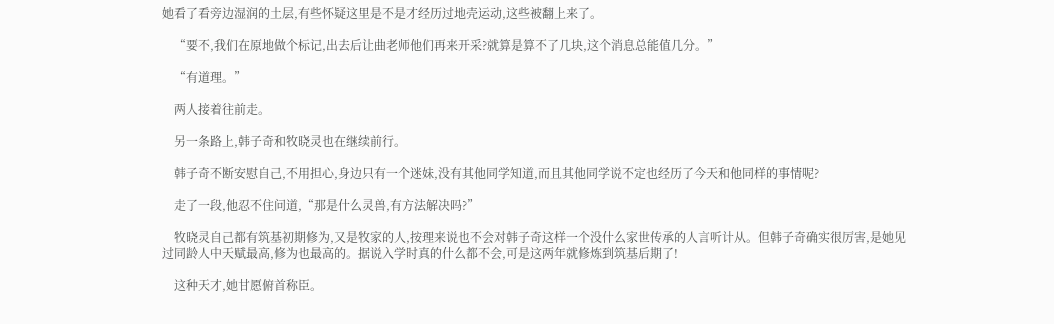她看了看旁边湿润的土层,有些怀疑这里是不是才经历过地壳运动,这些被翻上来了。

    “要不,我们在原地做个标记,出去后让曲老师他们再来开采?就算是算不了几块,这个消息总能值几分。”

    “有道理。”

    两人接着往前走。

    另一条路上,韩子奇和牧晓灵也在继续前行。

    韩子奇不断安慰自己,不用担心,身边只有一个迷妹,没有其他同学知道,而且其他同学说不定也经历了今天和他同样的事情呢?

    走了一段,他忍不住问道,“那是什么灵兽,有方法解决吗?”

    牧晓灵自己都有筑基初期修为,又是牧家的人,按理来说也不会对韩子奇这样一个没什么家世传承的人言听计从。但韩子奇确实很厉害,是她见过同龄人中天赋最高,修为也最高的。据说入学时真的什么都不会,可是这两年就修炼到筑基后期了!

    这种天才,她甘愿俯首称臣。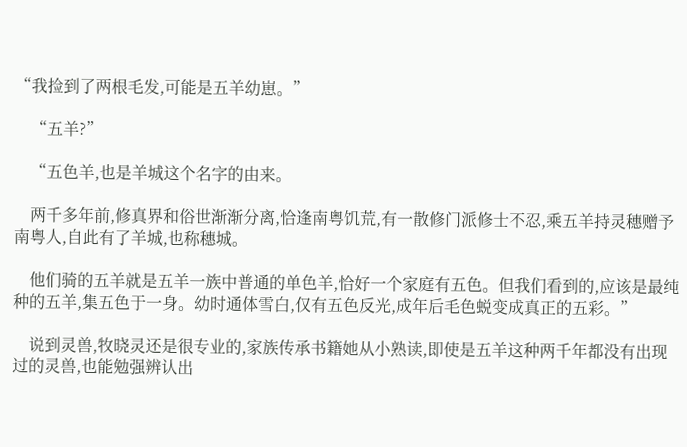“我捡到了两根毛发,可能是五羊幼崽。”

    “五羊?”

    “五色羊,也是羊城这个名字的由来。

    两千多年前,修真界和俗世渐渐分离,恰逢南粤饥荒,有一散修门派修士不忍,乘五羊持灵穗赠予南粤人,自此有了羊城,也称穗城。

    他们骑的五羊就是五羊一族中普通的单色羊,恰好一个家庭有五色。但我们看到的,应该是最纯种的五羊,集五色于一身。幼时通体雪白,仅有五色反光,成年后毛色蜕变成真正的五彩。”

    说到灵兽,牧晓灵还是很专业的,家族传承书籍她从小熟读,即使是五羊这种两千年都没有出现过的灵兽,也能勉强辨认出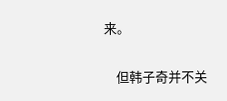来。

    但韩子奇并不关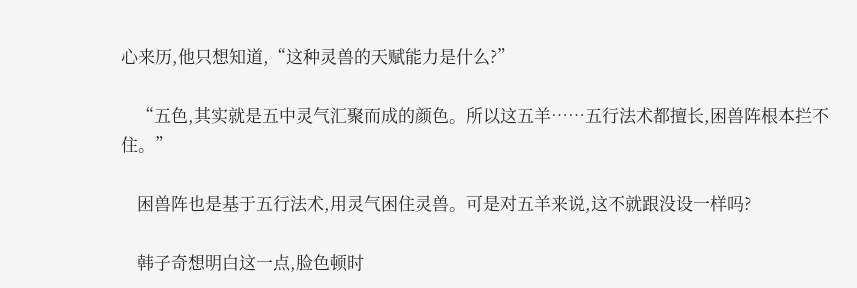心来历,他只想知道,“这种灵兽的天赋能力是什么?”

    “五色,其实就是五中灵气汇聚而成的颜色。所以这五羊……五行法术都擅长,困兽阵根本拦不住。”

    困兽阵也是基于五行法术,用灵气困住灵兽。可是对五羊来说,这不就跟没设一样吗?

    韩子奇想明白这一点,脸色顿时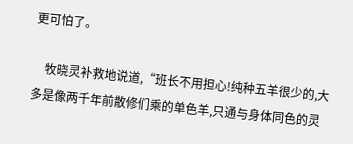更可怕了。

    牧晓灵补救地说道,“班长不用担心!纯种五羊很少的,大多是像两千年前散修们乘的单色羊,只通与身体同色的灵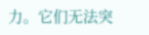力。它们无法突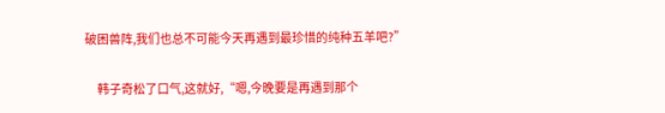破困兽阵,我们也总不可能今天再遇到最珍惜的纯种五羊吧?”

    韩子奇松了口气,这就好,“嗯,今晚要是再遇到那个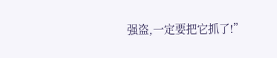强盗,一定要把它抓了!”